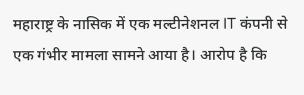महाराष्ट्र के नासिक में एक मल्टीनेशनल IT कंपनी से एक गंभीर मामला सामने आया है। आरोप है कि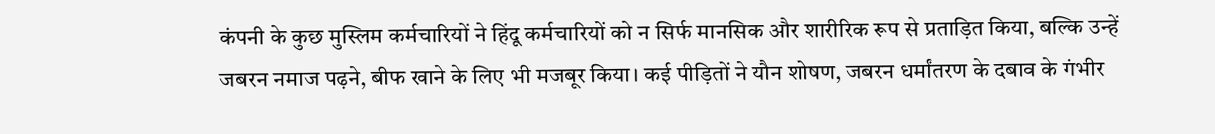कंपनी के कुछ मुस्लिम कर्मचारियों ने हिंदू कर्मचारियों को न सिर्फ मानसिक और शारीरिक रूप से प्रताड़ित किया, बल्कि उन्हें जबरन नमाज पढ़ने, बीफ खाने के लिए भी मजबूर किया। कई पीड़ितों ने यौन शोषण, जबरन धर्मांतरण के दबाव के गंभीर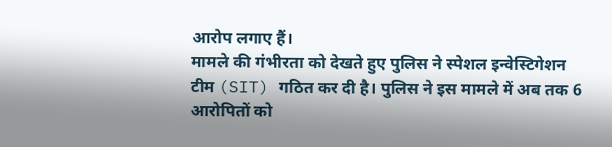आरोप लगाए हैं।
मामले की गंभीरता को देखते हुए पुलिस ने स्पेशल इन्वेस्टिगेशन टीम (SIT) गठित कर दी है। पुलिस ने इस मामले में अब तक 6 आरोपितों को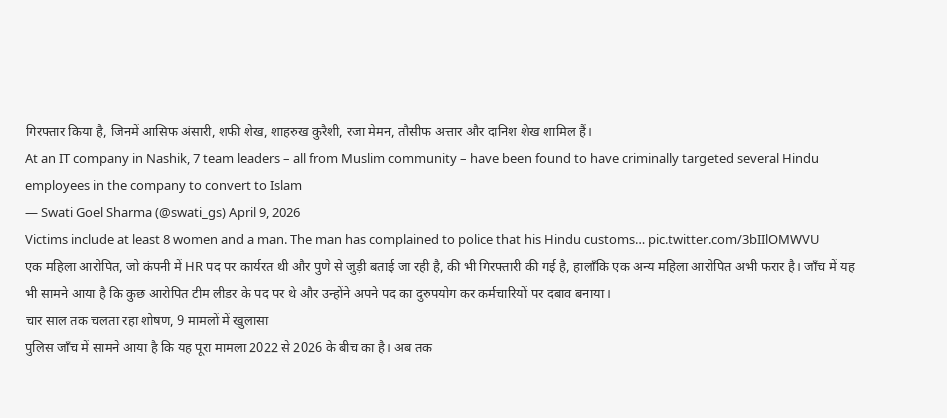गिरफ्तार किया है, जिनमें आसिफ अंसारी, शफी शेख, शाहरुख कुरैशी, रजा मेमन, तौसीफ अत्तार और दानिश शेख शामिल हैं।
At an IT company in Nashik, 7 team leaders – all from Muslim community – have been found to have criminally targeted several Hindu employees in the company to convert to Islam
— Swati Goel Sharma (@swati_gs) April 9, 2026
Victims include at least 8 women and a man. The man has complained to police that his Hindu customs… pic.twitter.com/3bIIlOMWVU
एक महिला आरोपित, जो कंपनी में HR पद पर कार्यरत थी और पुणे से जुड़ी बताई जा रही है, की भी गिरफ्तारी की गई है, हालाँकि एक अन्य महिला आरोपित अभी फरार है। जाँच में यह भी सामने आया है कि कुछ आरोपित टीम लीडर के पद पर थे और उन्होंने अपने पद का दुरुपयोग कर कर्मचारियों पर दबाव बनाया।
चार साल तक चलता रहा शोषण, 9 मामलों में खुलासा
पुलिस जाँच में सामने आया है कि यह पूरा मामला 2022 से 2026 के बीच का है। अब तक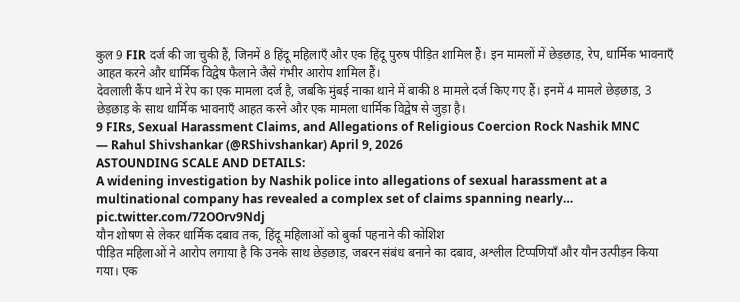कुल 9 FIR दर्ज की जा चुकी हैं, जिनमें 8 हिंदू महिलाएँ और एक हिंदू पुरुष पीड़ित शामिल हैं। इन मामलों में छेड़छाड़, रेप, धार्मिक भावनाएँ आहत करने और धार्मिक विद्वेष फैलाने जैसे गंभीर आरोप शामिल हैं।
देवलाली कैंप थाने में रेप का एक मामला दर्ज है, जबकि मुंबई नाका थाने में बाकी 8 मामले दर्ज किए गए हैं। इनमें 4 मामले छेड़छाड़, 3 छेड़छाड़ के साथ धार्मिक भावनाएँ आहत करने और एक मामला धार्मिक विद्वेष से जुड़ा है।
9 FIRs, Sexual Harassment Claims, and Allegations of Religious Coercion Rock Nashik MNC
— Rahul Shivshankar (@RShivshankar) April 9, 2026
ASTOUNDING SCALE AND DETAILS:
A widening investigation by Nashik police into allegations of sexual harassment at a multinational company has revealed a complex set of claims spanning nearly… pic.twitter.com/72OOrv9Ndj
यौन शोषण से लेकर धार्मिक दबाव तक, हिंदू महिलाओं को बुर्का पहनाने की कोशिश
पीड़ित महिलाओं ने आरोप लगाया है कि उनके साथ छेड़छाड़, जबरन संबंध बनाने का दबाव, अश्लील टिप्पणियाँ और यौन उत्पीड़न किया गया। एक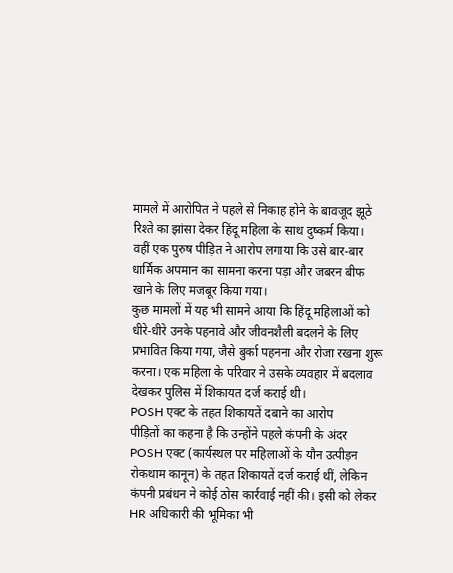मामले में आरोपित ने पहले से निकाह होने के बावजूद झूठे रिश्ते का झांसा देकर हिंदू महिला के साथ दुष्कर्म किया।
वहीं एक पुरुष पीड़ित ने आरोप लगाया कि उसे बार-बार धार्मिक अपमान का सामना करना पड़ा और जबरन बीफ खाने के लिए मजबूर किया गया।
कुछ मामलों में यह भी सामने आया कि हिंदू महिलाओं को धीरे-धीरे उनके पहनावे और जीवनशैली बदलने के लिए प्रभावित किया गया, जैसे बुर्का पहनना और रोजा रखना शुरू करना। एक महिला के परिवार ने उसके व्यवहार में बदलाव देखकर पुलिस में शिकायत दर्ज कराई थी।
POSH एक्ट के तहत शिकायतें दबाने का आरोप
पीड़ितों का कहना है कि उन्होंने पहले कंपनी के अंदर POSH एक्ट (कार्यस्थल पर महिलाओं के यौन उत्पीड़न रोकथाम कानून) के तहत शिकायतें दर्ज कराई थीं, लेकिन कंपनी प्रबंधन ने कोई ठोस कार्रवाई नहीं की। इसी को लेकर HR अधिकारी की भूमिका भी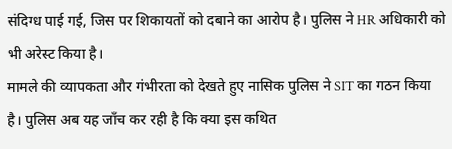संदिग्ध पाई गई, जिस पर शिकायतों को दबाने का आरोप है। पुलिस ने HR अधिकारी को भी अरेस्ट किया है।
मामले की व्यापकता और गंभीरता को देखते हुए नासिक पुलिस ने SIT का गठन किया है। पुलिस अब यह जाँच कर रही है कि क्या इस कथित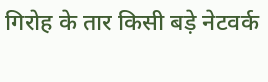गिरोह के तार किसी बड़े नेटवर्क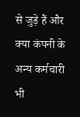से जुड़े हैं और क्या कंपनी के अन्य कर्मचारी भी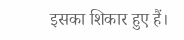इसका शिकार हुए हैं।